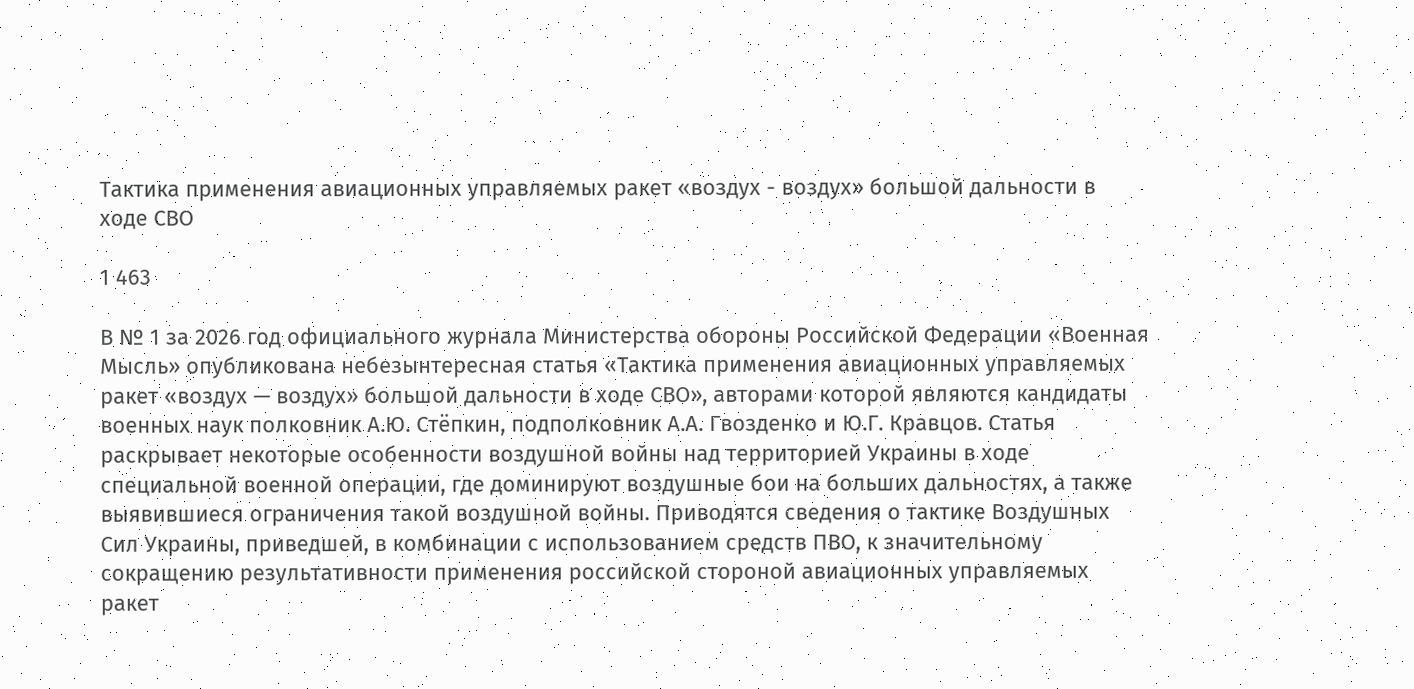Тактика применения авиационных управляемых ракет «воздух - воздух» большой дальности в ходе СВО

1 463

В № 1 за 2026 год официального журнала Министерства обороны Российской Федерации «Военная Мысль» опубликована небезынтересная статья «Тактика применения авиационных управляемых ракет «воздух — воздух» большой дальности в ходе СВО», авторами которой являются кандидаты военных наук полковник А.Ю. Стёпкин, подполковник А.А. Гвозденко и Ю.Г. Кравцов. Статья раскрывает некоторые особенности воздушной войны над территорией Украины в ходе специальной военной операции, где доминируют воздушные бои на больших дальностях, а также выявившиеся ограничения такой воздушной войны. Приводятся сведения о тактике Воздушных Сил Украины, приведшей, в комбинации с использованием средств ПВО, к значительному сокращению результативности применения российской стороной авиационных управляемых ракет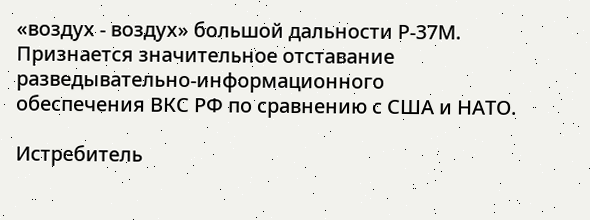«воздух - воздух» большой дальности Р-37М. Признается значительное отставание разведывательно-информационного обеспечения ВКС РФ по сравнению с США и НАТО.

Истребитель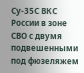Су-35С ВКС России в зоне СВО с двумя подвешенными под фюзеляжем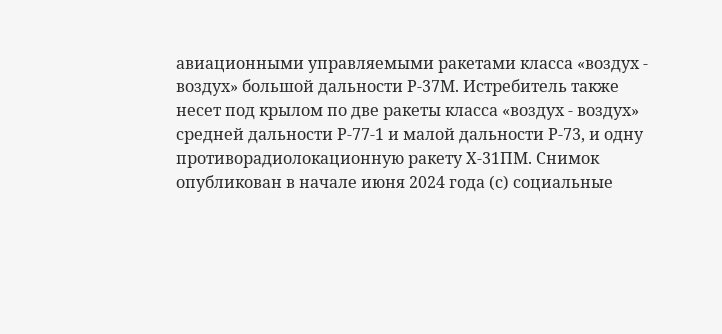авиационными управляемыми ракетами класса «воздух - воздух» большой дальности Р-37М. Истребитель также несет под крылом по две ракеты класса «воздух - воздух» средней дальности Р-77-1 и малой дальности Р-73, и одну противорадиолокационную ракету Х-31ПМ. Снимок опубликован в начале июня 2024 года (с) социальные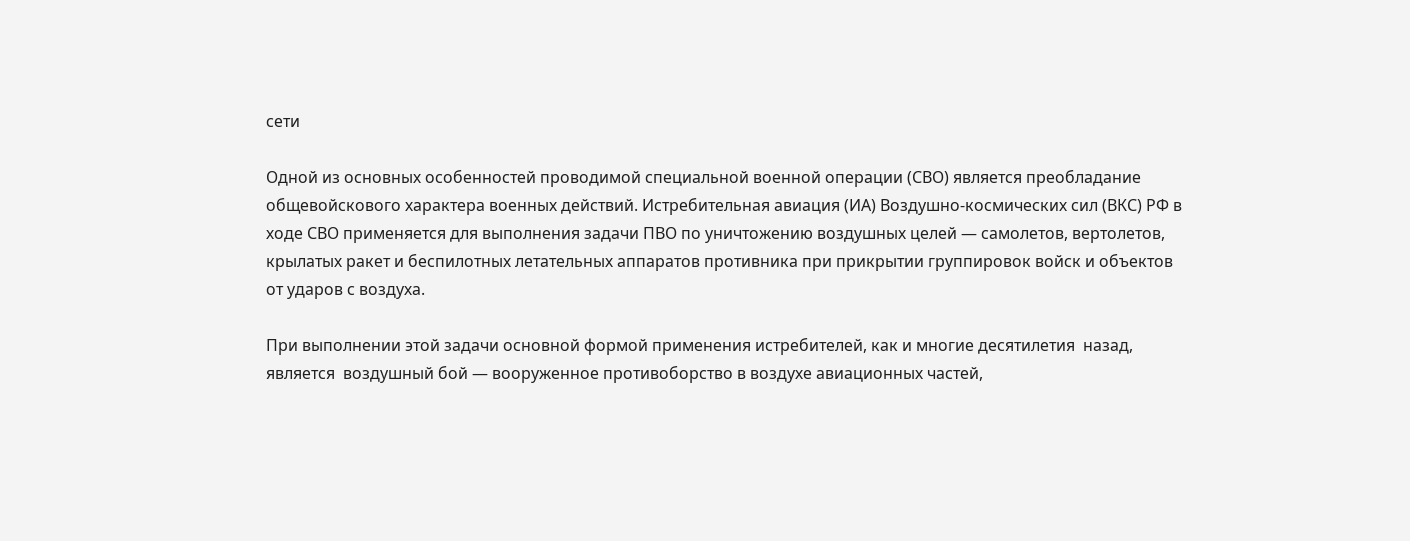сети

Одной из основных особенностей проводимой специальной военной операции (СВО) является преобладание общевойскового характера военных действий. Истребительная авиация (ИА) Воздушно-космических сил (ВКС) РФ в ходе СВО применяется для выполнения задачи ПВО по уничтожению воздушных целей — самолетов, вертолетов, крылатых ракет и беспилотных летательных аппаратов противника при прикрытии группировок войск и объектов от ударов с воздуха.

При выполнении этой задачи основной формой применения истребителей, как и многие десятилетия  назад,  является  воздушный бой — вооруженное противоборство в воздухе авиационных частей,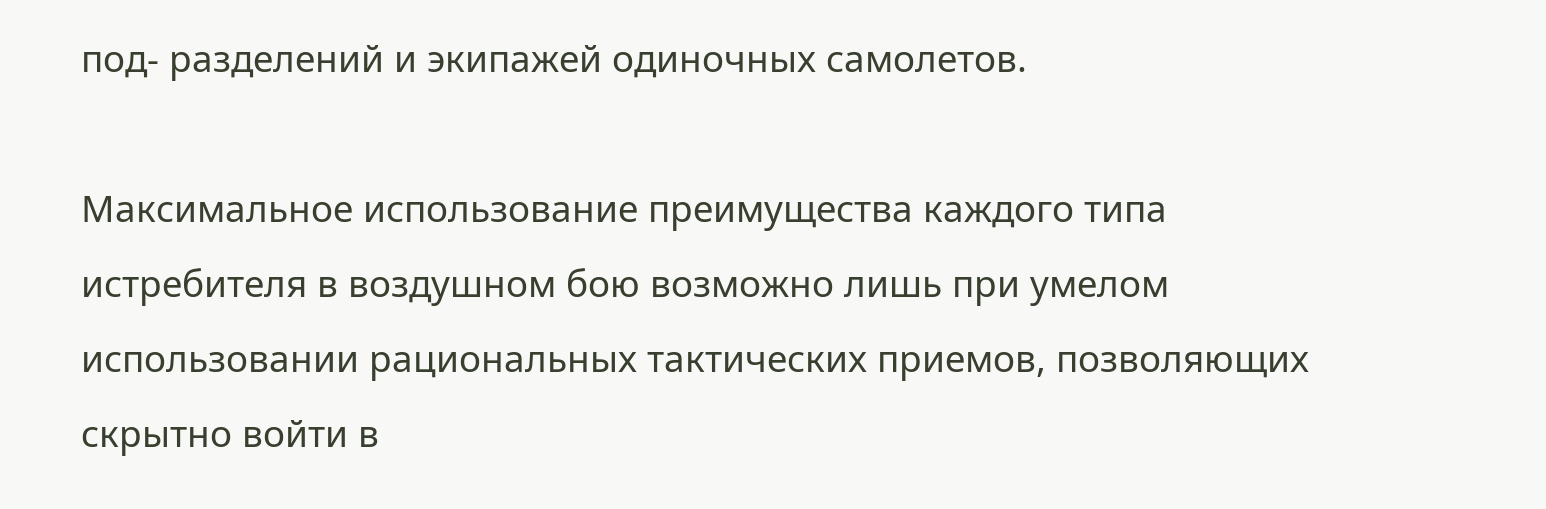под- разделений и экипажей одиночных самолетов.

Максимальное использование преимущества каждого типа истребителя в воздушном бою возможно лишь при умелом использовании рациональных тактических приемов, позволяющих скрытно войти в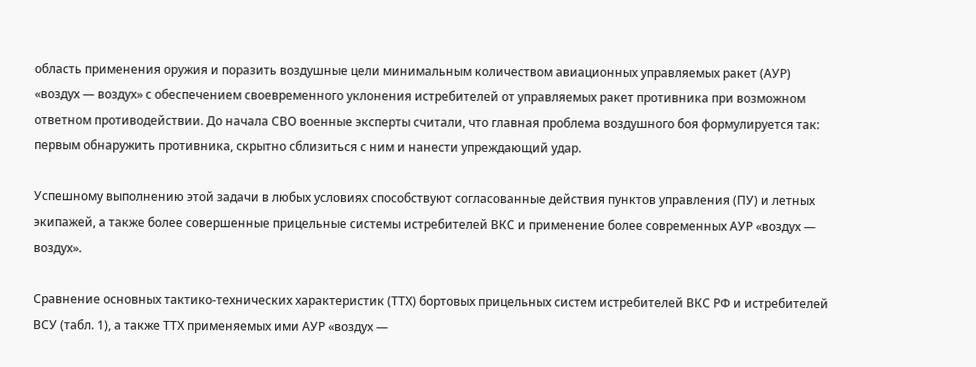область применения оружия и поразить воздушные цели минимальным количеством авиационных управляемых ракет (АУР) «воздух — воздух» с обеспечением своевременного уклонения истребителей от управляемых ракет противника при возможном ответном противодействии. До начала СВО военные эксперты считали, что главная проблема воздушного боя формулируется так: первым обнаружить противника, скрытно сблизиться с ним и нанести упреждающий удар.

Успешному выполнению этой задачи в любых условиях способствуют согласованные действия пунктов управления (ПУ) и летных экипажей, а также более совершенные прицельные системы истребителей ВКС и применение более современных АУР «воздух — воздух».

Сравнение основных тактико-технических характеристик (ТТХ) бортовых прицельных систем истребителей ВКС РФ и истребителей ВСУ (табл. 1), а также ТТХ применяемых ими АУР «воздух —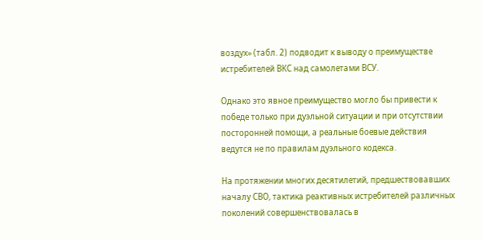воздух» (табл. 2) подводит к выводу о преимуществе истребителей ВКС над самолетами ВСУ.

Однако это явное преимущество могло бы привести к победе только при дуэльной ситуации и при отсутствии посторонней помощи, а реальные боевые действия ведутся не по правилам дуэльного кодекса.

На протяжении многих десятилетий, предшествовавших началу СВО, тактика реактивных истребителей различных поколений совершенствовалась в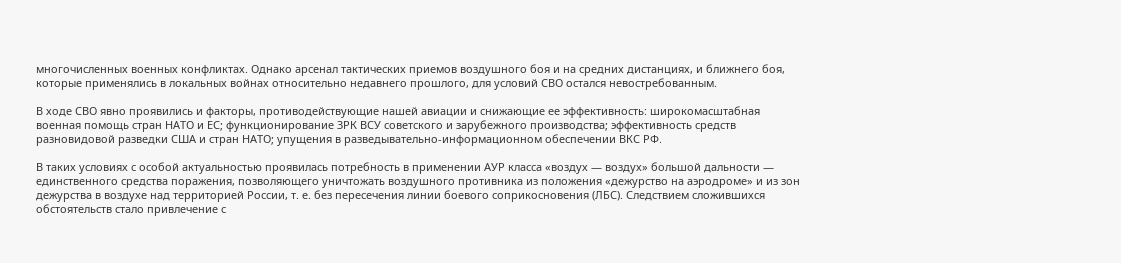многочисленных военных конфликтах. Однако арсенал тактических приемов воздушного боя и на средних дистанциях, и ближнего боя, которые применялись в локальных войнах относительно недавнего прошлого, для условий СВО остался невостребованным.

В ходе СВО явно проявились и факторы, противодействующие нашей авиации и снижающие ее эффективность: широкомасштабная военная помощь стран НАТО и ЕС; функционирование ЗРК ВСУ советского и зарубежного производства; эффективность средств разновидовой разведки США и стран НАТО; упущения в разведывательно-информационном обеспечении ВКС РФ.

В таких условиях с особой актуальностью проявилась потребность в применении АУР класса «воздух — воздух» большой дальности — единственного средства поражения, позволяющего уничтожать воздушного противника из положения «дежурство на аэродроме» и из зон дежурства в воздухе над территорией России, т. е. без пересечения линии боевого соприкосновения (ЛБС). Следствием сложившихся обстоятельств стало привлечение с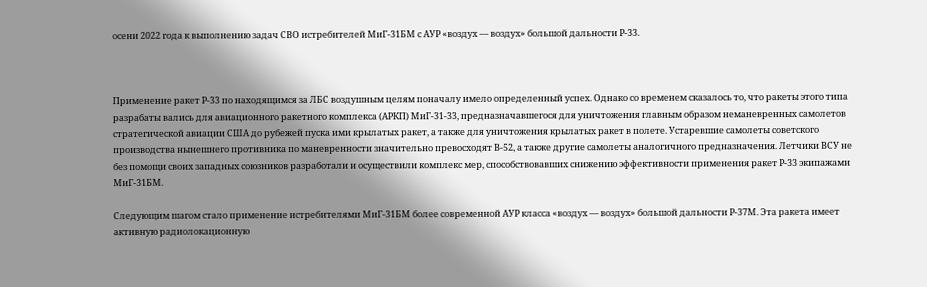осени 2022 года к выполнению задач СВО истребителей МиГ-31БМ с АУР «воздух — воздух» большой дальности Р-33.



Применение ракет Р-33 по находящимся за ЛБС воздушным целям поначалу имело определенный успех. Однако со временем сказалось то, что ракеты этого типа разрабаты вались для авиационного ракетного комплекса (АРКП) МиГ-31-33, предназначавшегося для уничтожения главным образом неманевренных самолетов стратегической авиации США до рубежей пуска ими крылатых ракет, а также для уничтожения крылатых ракет в полете. Устаревшие самолеты советского производства нынешнего противника по маневренности значительно превосходят В-52, а также другие самолеты аналогичного предназначения. Летчики ВСУ не без помощи своих западных союзников разработали и осуществили комплекс мер, способствовавших снижению эффективности применения ракет Р-33 экипажами МиГ-31БМ.

Следующим шагом стало применение истребителями МиГ-31БМ более современной АУР класса «воздух — воздух» большой дальности Р-37М. Эта ракета имеет активную радиолокационную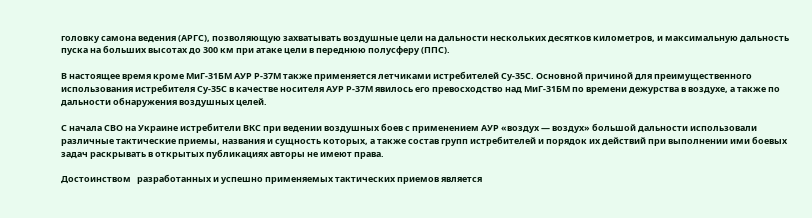головку самона ведения (АРГС), позволяющую захватывать воздушные цели на дальности нескольких десятков километров, и максимальную дальность пуска на больших высотах до 300 км при атаке цели в переднюю полусферу (ППС).

В настоящее время кроме МиГ-31БМ АУР Р-37М также применяется летчиками истребителей Су-35С. Основной причиной для преимущественного использования истребителя Су-35С в качестве носителя АУР Р-37М явилось его превосходство над МиГ-31БМ по времени дежурства в воздухе, а также по дальности обнаружения воздушных целей.

С начала СВО на Украине истребители ВКС при ведении воздушных боев с применением АУР «воздух — воздух» большой дальности использовали различные тактические приемы, названия и сущность которых, а также состав групп истребителей и порядок их действий при выполнении ими боевых задач раскрывать в открытых публикациях авторы не имеют права.

Достоинством   разработанных и успешно применяемых тактических приемов является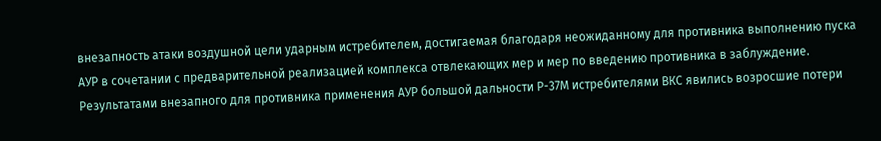внезапность атаки воздушной цели ударным истребителем, достигаемая благодаря неожиданному для противника выполнению пуска АУР в сочетании с предварительной реализацией комплекса отвлекающих мер и мер по введению противника в заблуждение. Результатами внезапного для противника применения АУР большой дальности Р-37М истребителями ВКС явились возросшие потери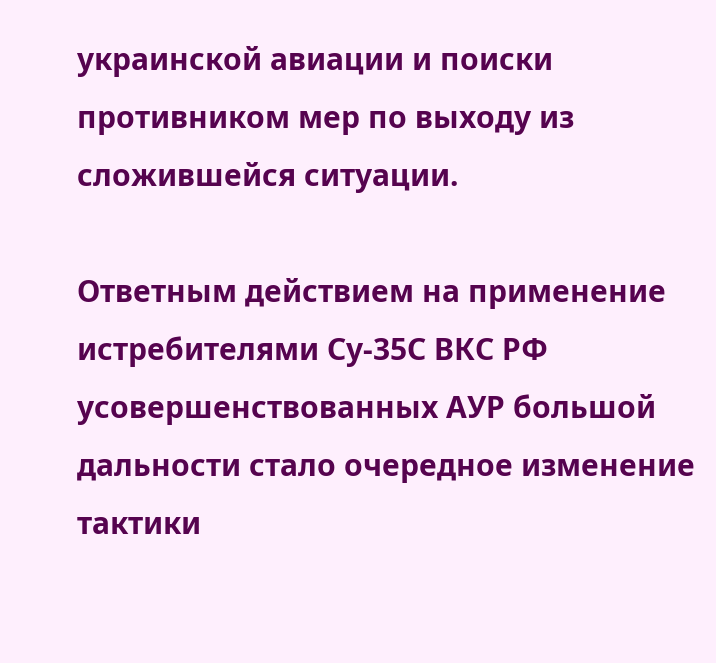украинской авиации и поиски противником мер по выходу из сложившейся ситуации.

Ответным действием на применение истребителями Су-35С ВКС РФ усовершенствованных АУР большой дальности стало очередное изменение тактики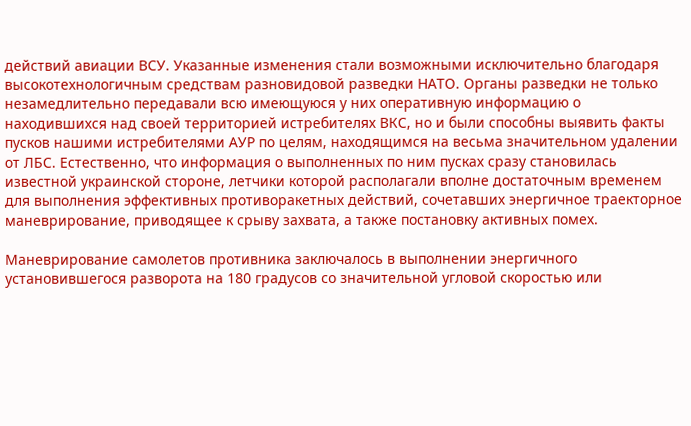действий авиации ВСУ. Указанные изменения стали возможными исключительно благодаря высокотехнологичным средствам разновидовой разведки НАТО. Органы разведки не только незамедлительно передавали всю имеющуюся у них оперативную информацию о находившихся над своей территорией истребителях ВКС, но и были способны выявить факты пусков нашими истребителями АУР по целям, находящимся на весьма значительном удалении от ЛБС. Естественно, что информация о выполненных по ним пусках сразу становилась известной украинской стороне, летчики которой располагали вполне достаточным временем для выполнения эффективных противоракетных действий, сочетавших энергичное траекторное маневрирование, приводящее к срыву захвата, а также постановку активных помех.

Маневрирование самолетов противника заключалось в выполнении энергичного установившегося разворота на 180 градусов со значительной угловой скоростью или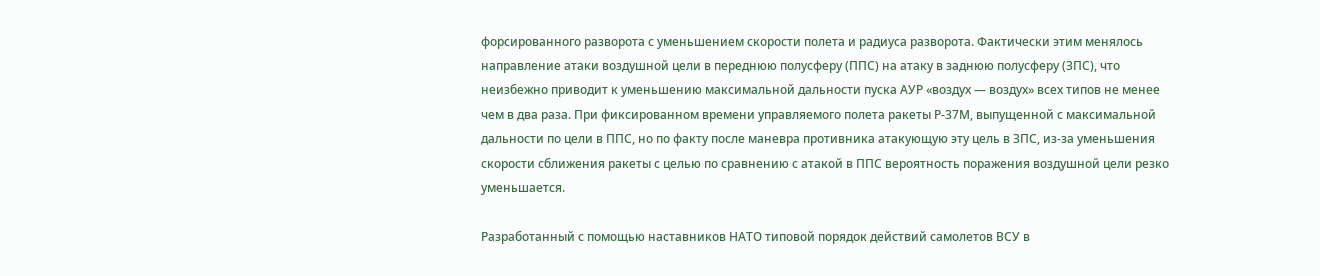форсированного разворота с уменьшением скорости полета и радиуса разворота. Фактически этим менялось направление атаки воздушной цели в переднюю полусферу (ППС) на атаку в заднюю полусферу (ЗПС), что неизбежно приводит к уменьшению максимальной дальности пуска АУР «воздух — воздух» всех типов не менее чем в два раза. При фиксированном времени управляемого полета ракеты Р-37М, выпущенной с максимальной дальности по цели в ППС, но по факту после маневра противника атакующую эту цель в ЗПС, из-за уменьшения скорости сближения ракеты с целью по сравнению с атакой в ППС вероятность поражения воздушной цели резко уменьшается.

Разработанный с помощью наставников НАТО типовой порядок действий самолетов ВСУ в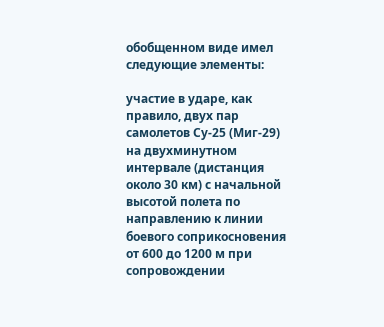обобщенном виде имел следующие элементы:

участие в ударе, как правило, двух пар самолетов Су-25 (Миг-29) на двухминутном интервале (дистанция около 30 км) с начальной высотой полета по направлению к линии боевого соприкосновения от 600 до 1200 м при сопровождении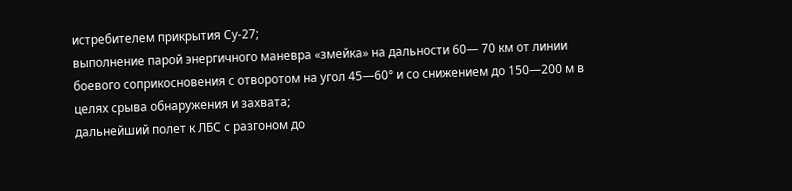истребителем прикрытия Су-27;
выполнение парой энергичного маневра «змейка» на дальности 60— 70 км от линии боевого соприкосновения с отворотом на угол 45—60° и со снижением до 150—200 м в целях срыва обнаружения и захвата;
дальнейший полет к ЛБС с разгоном до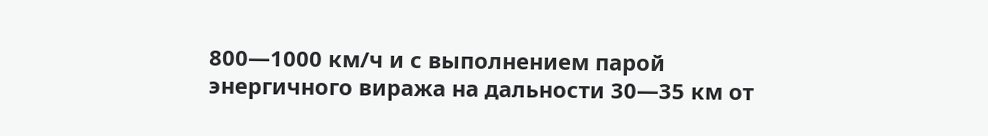800—1000 км/ч и с выполнением парой энергичного виража на дальности 30—35 км от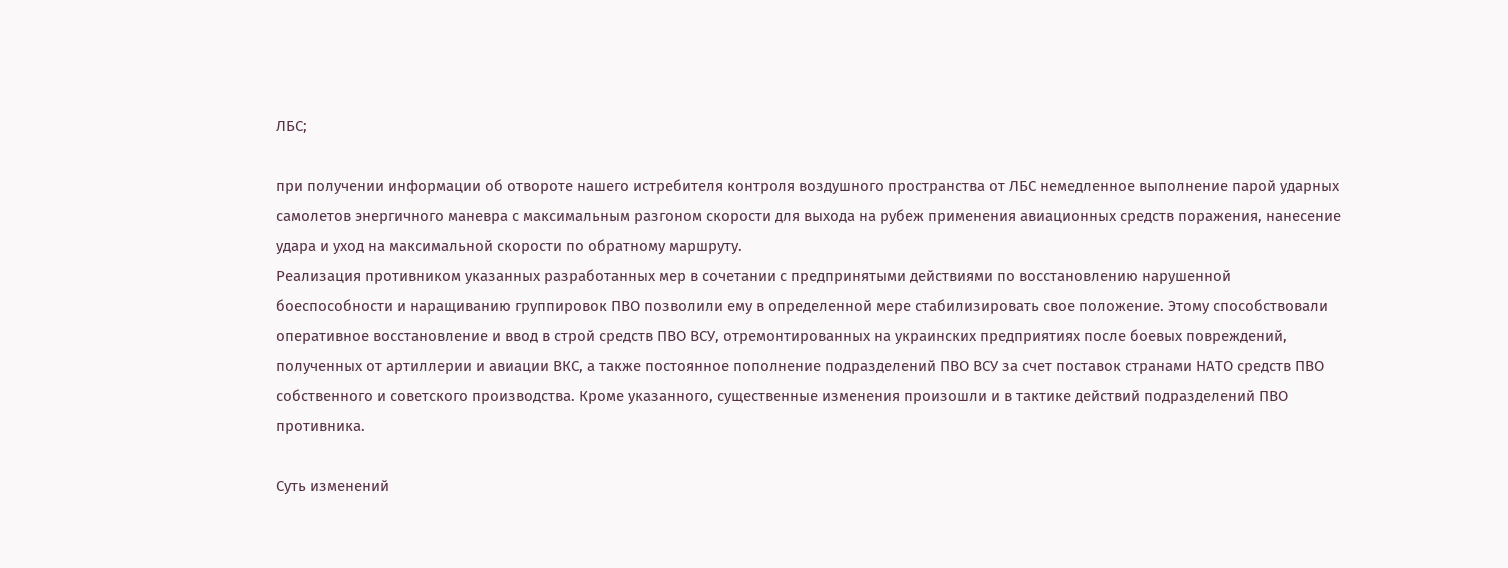ЛБС;

при получении информации об отвороте нашего истребителя контроля воздушного пространства от ЛБС немедленное выполнение парой ударных самолетов энергичного маневра с максимальным разгоном скорости для выхода на рубеж применения авиационных средств поражения, нанесение удара и уход на максимальной скорости по обратному маршруту.
Реализация противником указанных разработанных мер в сочетании с предпринятыми действиями по восстановлению нарушенной боеспособности и наращиванию группировок ПВО позволили ему в определенной мере стабилизировать свое положение. Этому способствовали оперативное восстановление и ввод в строй средств ПВО ВСУ, отремонтированных на украинских предприятиях после боевых повреждений, полученных от артиллерии и авиации ВКС, а также постоянное пополнение подразделений ПВО ВСУ за счет поставок странами НАТО средств ПВО собственного и советского производства. Кроме указанного, существенные изменения произошли и в тактике действий подразделений ПВО противника.

Суть изменений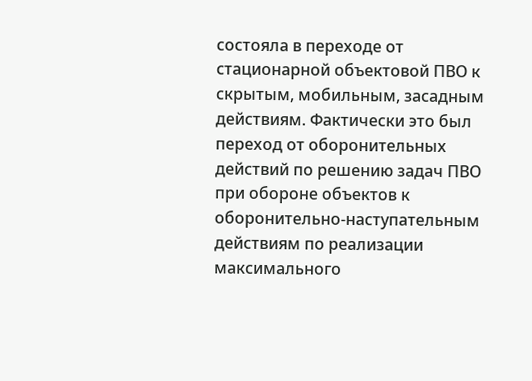состояла в переходе от стационарной объектовой ПВО к скрытым, мобильным, засадным действиям. Фактически это был переход от оборонительных действий по решению задач ПВО при обороне объектов к оборонительно-наступательным действиям по реализации максимального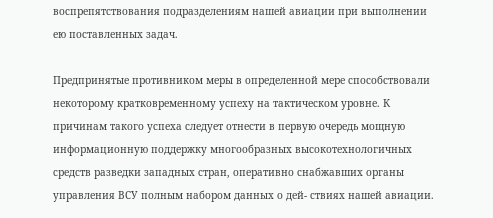воспрепятствования подразделениям нашей авиации при выполнении ею поставленных задач.

Предпринятые противником меры в определенной мере способствовали некоторому кратковременному успеху на тактическом уровне. К причинам такого успеха следует отнести в первую очередь мощную информационную поддержку многообразных высокотехнологичных средств разведки западных стран, оперативно снабжавших органы управления ВСУ полным набором данных о дей- ствиях нашей авиации.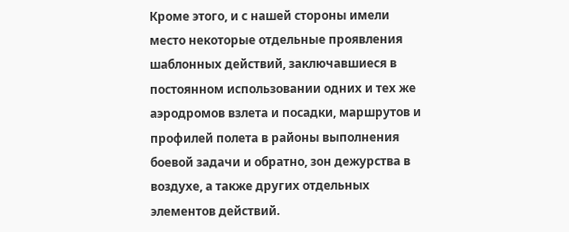Кроме этого, и с нашей стороны имели место некоторые отдельные проявления шаблонных действий, заключавшиеся в постоянном использовании одних и тех же аэродромов взлета и посадки, маршрутов и профилей полета в районы выполнения боевой задачи и обратно, зон дежурства в воздухе, а также других отдельных элементов действий.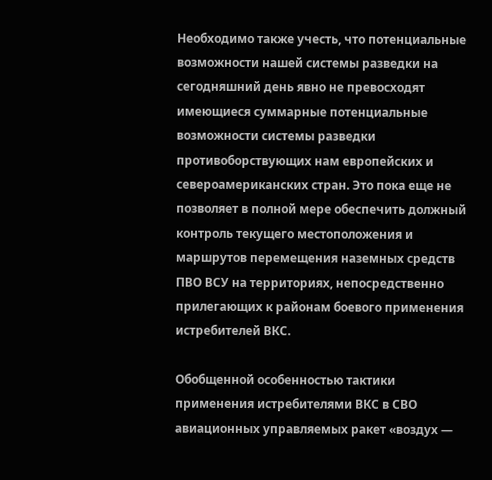Необходимо также учесть, что потенциальные возможности нашей системы разведки на сегодняшний день явно не превосходят имеющиеся суммарные потенциальные возможности системы разведки противоборствующих нам европейских и североамериканских стран. Это пока еще не позволяет в полной мере обеспечить должный контроль текущего местоположения и маршрутов перемещения наземных средств ПВО ВСУ на территориях, непосредственно прилегающих к районам боевого применения истребителей ВКС.

Обобщенной особенностью тактики применения истребителями ВКС в СВО авиационных управляемых ракет «воздух —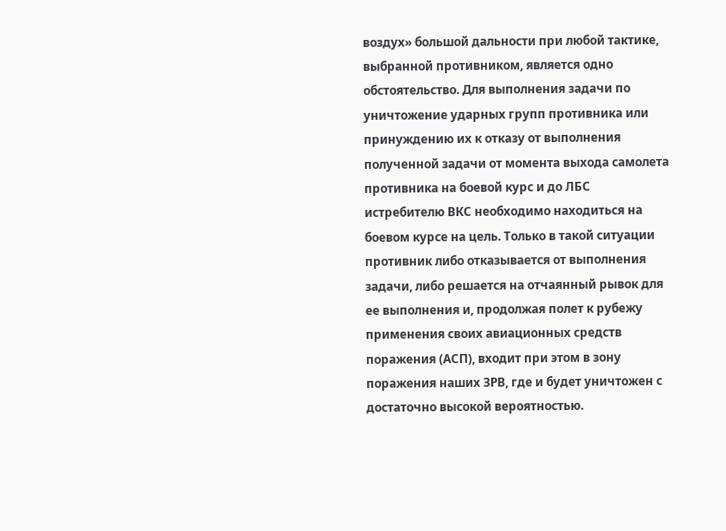воздух» большой дальности при любой тактике, выбранной противником, является одно обстоятельство. Для выполнения задачи по уничтожение ударных групп противника или принуждению их к отказу от выполнения полученной задачи от момента выхода самолета противника на боевой курс и до ЛБС истребителю ВКС необходимо находиться на боевом курсе на цель. Только в такой ситуации противник либо отказывается от выполнения задачи, либо решается на отчаянный рывок для ее выполнения и, продолжая полет к рубежу применения своих авиационных средств поражения (АСП), входит при этом в зону поражения наших ЗРВ, где и будет уничтожен с достаточно высокой вероятностью.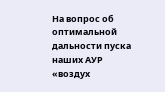На вопрос об оптимальной дальности пуска наших АУР «воздух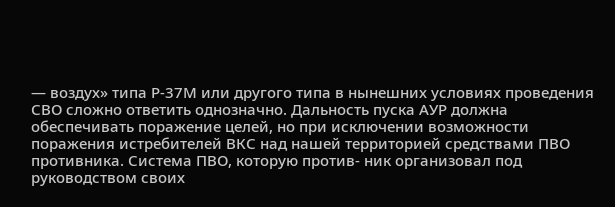— воздух» типа Р-37М или другого типа в нынешних условиях проведения СВО сложно ответить однозначно. Дальность пуска АУР должна обеспечивать поражение целей, но при исключении возможности поражения истребителей ВКС над нашей территорией средствами ПВО противника. Система ПВО, которую против- ник организовал под руководством своих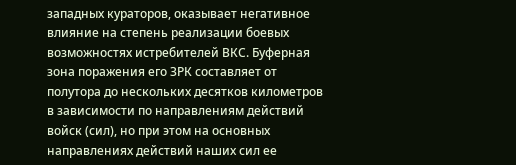западных кураторов, оказывает негативное влияние на степень реализации боевых возможностях истребителей ВКС. Буферная зона поражения его ЗРК составляет от полутора до нескольких десятков километров в зависимости по направлениям действий войск (сил), но при этом на основных направлениях действий наших сил ее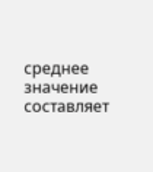среднее значение составляет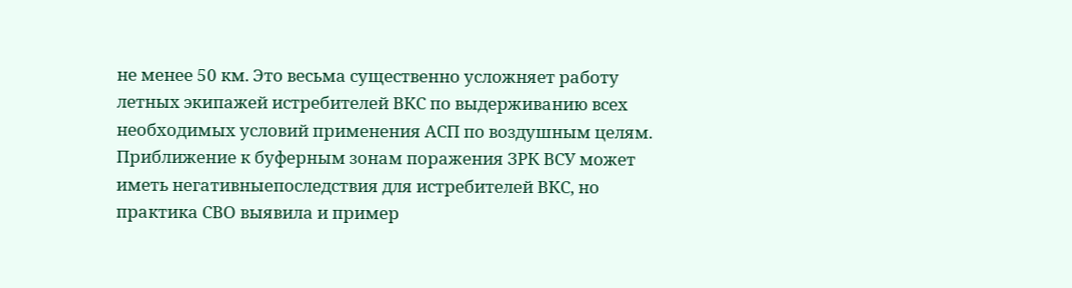не менее 50 км. Это весьма существенно усложняет работу летных экипажей истребителей ВКС по выдерживанию всех необходимых условий применения АСП по воздушным целям. Приближение к буферным зонам поражения ЗРК ВСУ может иметь негативныепоследствия для истребителей ВКС, но практика СВО выявила и пример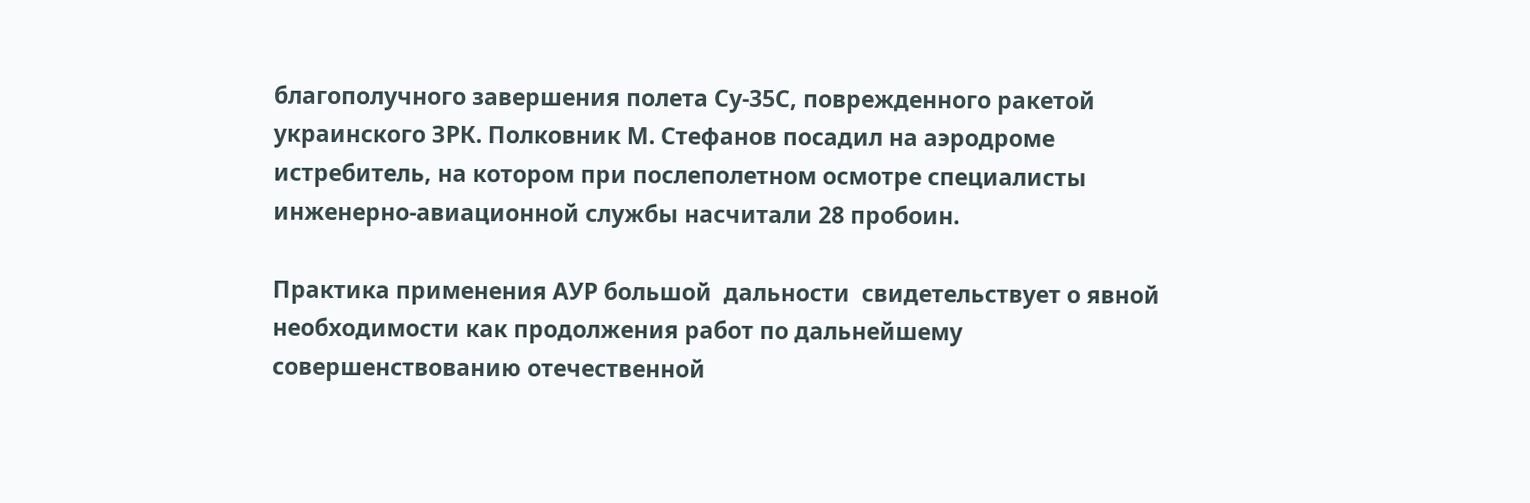благополучного завершения полета Су-35С, поврежденного ракетой украинского ЗРК. Полковник М. Стефанов посадил на аэродроме истребитель, на котором при послеполетном осмотре специалисты инженерно-авиационной службы насчитали 28 пробоин.

Практика применения АУР большой  дальности  свидетельствует о явной необходимости как продолжения работ по дальнейшему совершенствованию отечественной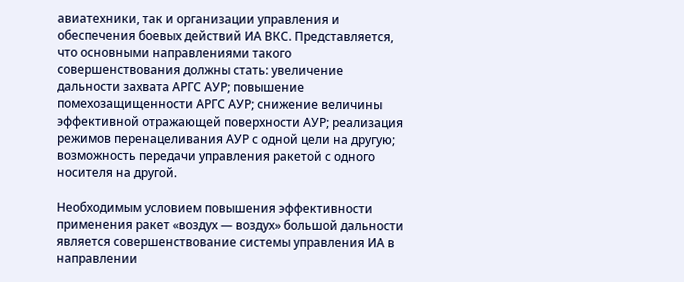авиатехники, так и организации управления и обеспечения боевых действий ИА ВКС. Представляется, что основными направлениями такого совершенствования должны стать: увеличение дальности захвата АРГС АУР; повышение помехозащищенности АРГС АУР; снижение величины эффективной отражающей поверхности АУР; реализация режимов перенацеливания АУР с одной цели на другую; возможность передачи управления ракетой с одного носителя на другой.

Необходимым условием повышения эффективности применения ракет «воздух — воздух» большой дальности является совершенствование системы управления ИА в направлении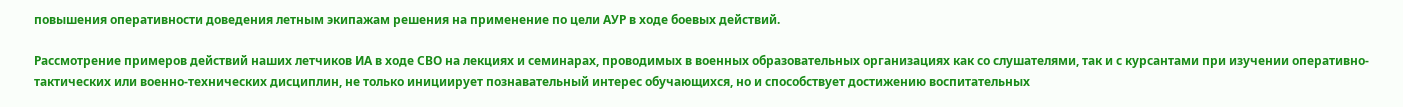повышения оперативности доведения летным экипажам решения на применение по цели АУР в ходе боевых действий.

Рассмотрение примеров действий наших летчиков ИА в ходе СВО на лекциях и семинарах, проводимых в военных образовательных организациях как со слушателями, так и с курсантами при изучении оперативно-тактических или военно-технических дисциплин, не только инициирует познавательный интерес обучающихся, но и способствует достижению воспитательных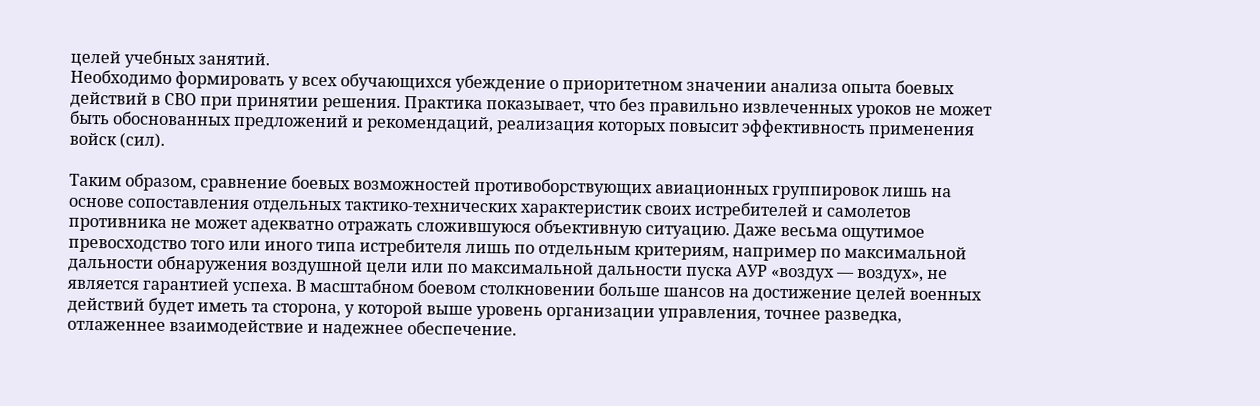целей учебных занятий.
Необходимо формировать у всех обучающихся убеждение о приоритетном значении анализа опыта боевых действий в СВО при принятии решения. Практика показывает, что без правильно извлеченных уроков не может быть обоснованных предложений и рекомендаций, реализация которых повысит эффективность применения войск (сил).

Таким образом, сравнение боевых возможностей противоборствующих авиационных группировок лишь на основе сопоставления отдельных тактико-технических характеристик своих истребителей и самолетов противника не может адекватно отражать сложившуюся объективную ситуацию. Даже весьма ощутимое превосходство того или иного типа истребителя лишь по отдельным критериям, например по максимальной дальности обнаружения воздушной цели или по максимальной дальности пуска АУР «воздух — воздух», не является гарантией успеха. В масштабном боевом столкновении больше шансов на достижение целей военных действий будет иметь та сторона, у которой выше уровень организации управления, точнее разведка, отлаженнее взаимодействие и надежнее обеспечение.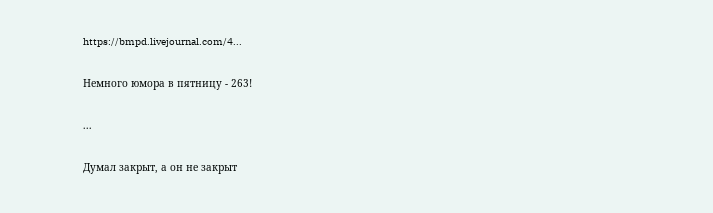https://bmpd.livejournal.com/4...

Немного юмора в пятницу - 263!

...

Думал закрыт, а он не закрыт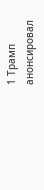1 Трамп анонсировал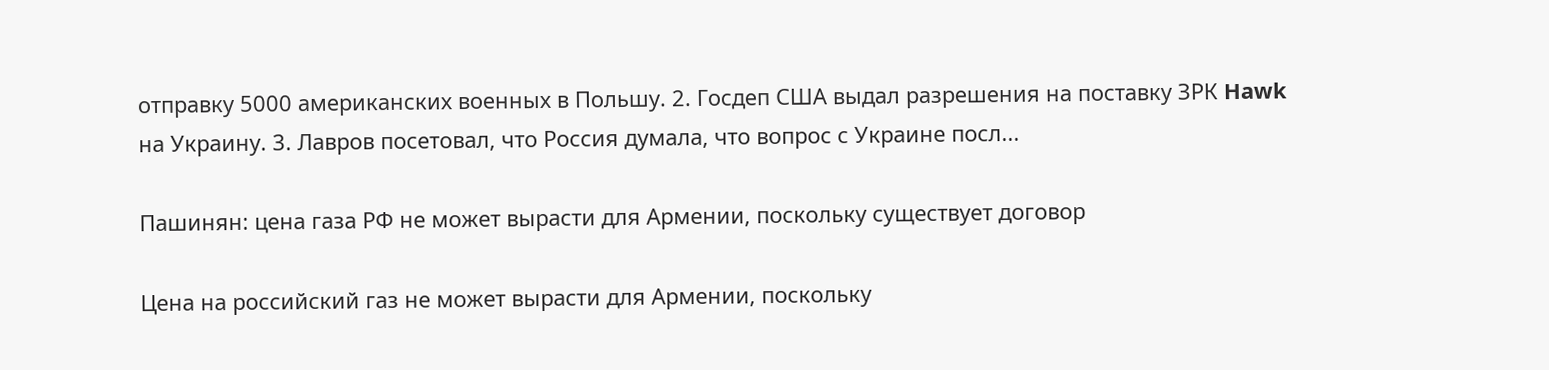отправку 5000 американских военных в Польшу. 2. Госдеп США выдал разрешения на поставку ЗРК Hawk на Украину. 3. Лавров посетовал, что Россия думала, что вопрос с Украине посл...

Пашинян: цена газа РФ не может вырасти для Армении, поскольку существует договор

Цена на российский газ не может вырасти для Армении, поскольку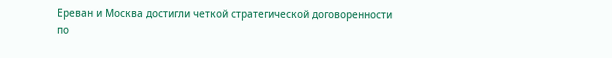Ереван и Москва достигли четкой стратегической договоренности по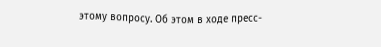этому вопросу. Об этом в ходе пресс-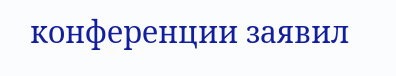конференции заявил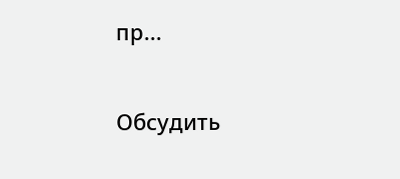пр...

Обсудить